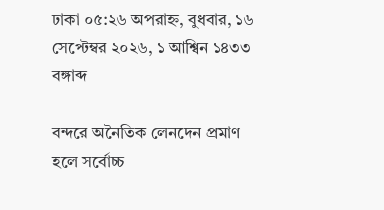ঢাকা ০৫:২৬ অপরাহ্ন, বুধবার, ১৬ সেপ্টেম্বর ২০২৬, ১ আশ্বিন ১৪৩৩ বঙ্গাব্দ

বন্দরে অনৈতিক লেনদেন প্রমাণ হলে সর্বোচ্চ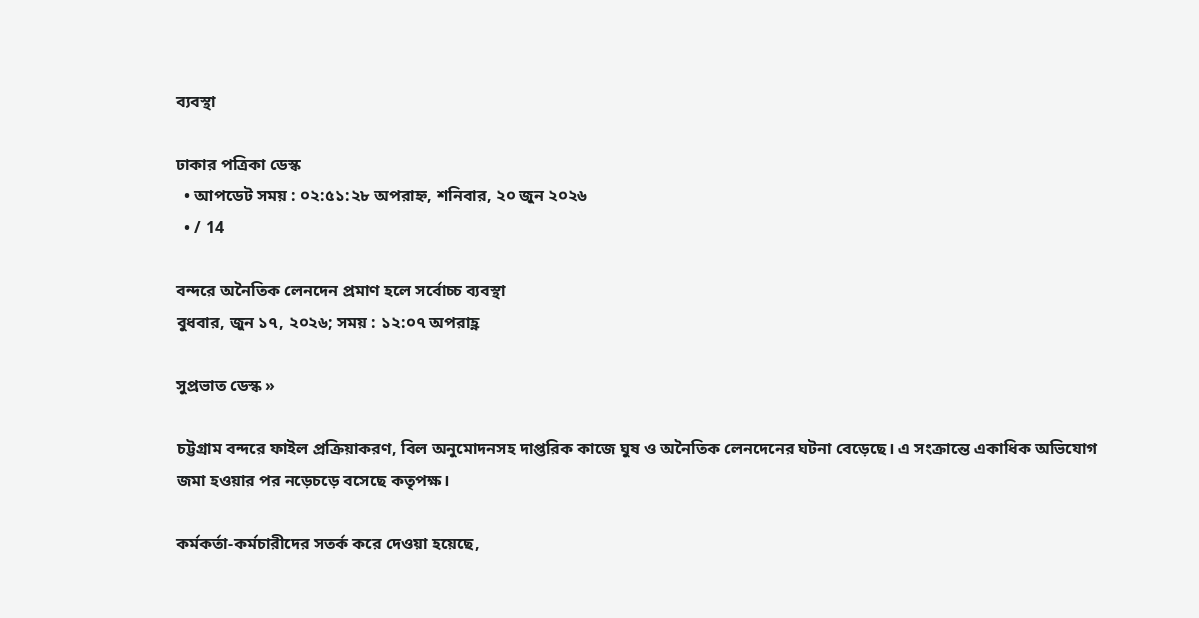ব্যবস্থা

ঢাকার পত্রিকা ডেস্ক
  • আপডেট সময় : ০২:৫১:২৮ অপরাহ্ন, শনিবার, ২০ জুন ২০২৬
  • / 14

বন্দরে অনৈতিক লেনদেন প্রমাণ হলে সর্বোচ্চ ব্যবস্থা
বুধবার, জুন ১৭, ২০২৬; সময় : ১২:০৭ অপরাহ্ণ

সুপ্রভাত ডেস্ক »

চট্টগ্রাম বন্দরে ফাইল প্রক্রিয়াকরণ, বিল অনুমোদনসহ দাপ্তরিক কাজে ঘুষ ও অনৈতিক লেনদেনের ঘটনা বেড়েছে। এ সংক্রান্তে একাধিক অভিযোগ জমা হওয়ার পর নড়েচড়ে বসেছে কতৃপক্ষ।

কর্মকর্তা-কর্মচারীদের সতর্ক করে দেওয়া হয়েছে,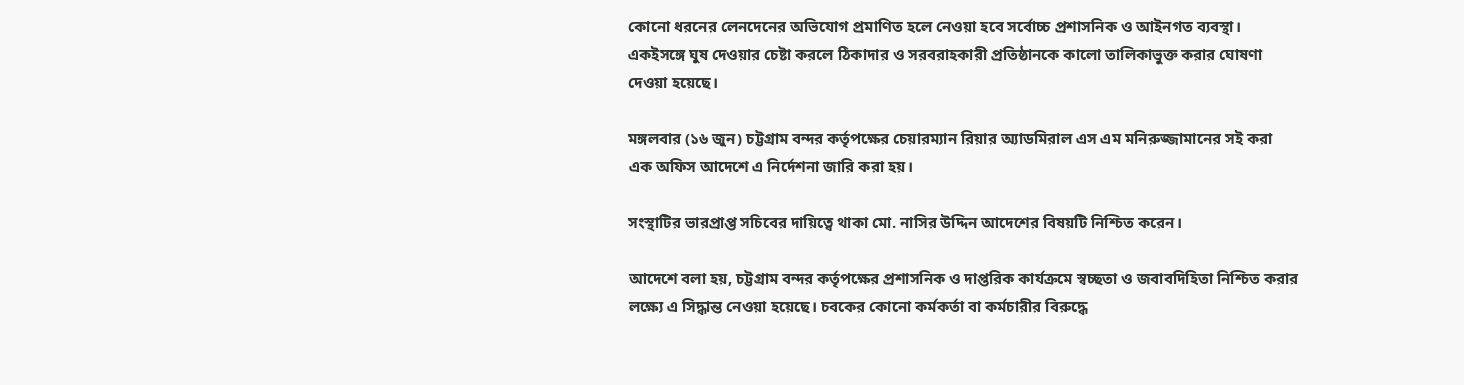কোনো ধরনের লেনদেনের অভিযোগ প্রমাণিত হলে নেওয়া হবে সর্বোচ্চ প্রশাসনিক ও আইনগত ব্যবস্থা। একইসঙ্গে ঘুষ দেওয়ার চেষ্টা করলে ঠিকাদার ও সরবরাহকারী প্রতিষ্ঠানকে কালো তালিকাভুক্ত করার ঘোষণা দেওয়া হয়েছে।

মঙ্গলবার (১৬ জুন) চট্টগ্রাম বন্দর কর্তৃপক্ষের চেয়ারম্যান রিয়ার অ্যাডমিরাল এস এম মনিরুজ্জামানের সই করা এক অফিস আদেশে এ নির্দেশনা জারি করা হয়।

সংস্থাটির ভারপ্রাপ্ত সচিবের দায়িত্বে থাকা মো. নাসির উদ্দিন আদেশের বিষয়টি নিশ্চিত করেন।

আদেশে বলা হয়, চট্টগ্রাম বন্দর কর্তৃপক্ষের প্রশাসনিক ও দাপ্তরিক কার্যক্রমে স্বচ্ছতা ও জবাবদিহিতা নিশ্চিত করার লক্ষ্যে এ সিদ্ধান্ত নেওয়া হয়েছে। চবকের কোনো কর্মকর্তা বা কর্মচারীর বিরুদ্ধে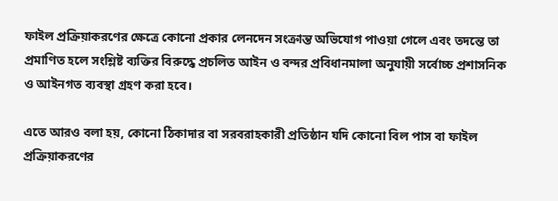ফাইল প্রক্রিয়াকরণের ক্ষেত্রে কোনো প্রকার লেনদেন সংক্রান্ত অভিযোগ পাওয়া গেলে এবং তদন্তে তা প্রমাণিত হলে সংশ্লিষ্ট ব্যক্তির বিরুদ্ধে প্রচলিত আইন ও বন্দর প্রবিধানমালা অনুযায়ী সর্বোচ্চ প্রশাসনিক ও আইনগত ব্যবস্থা গ্রহণ করা হবে।

এতে আরও বলা হয়, কোনো ঠিকাদার বা সরবরাহকারী প্রতিষ্ঠান যদি কোনো বিল পাস বা ফাইল প্রক্রিয়াকরণের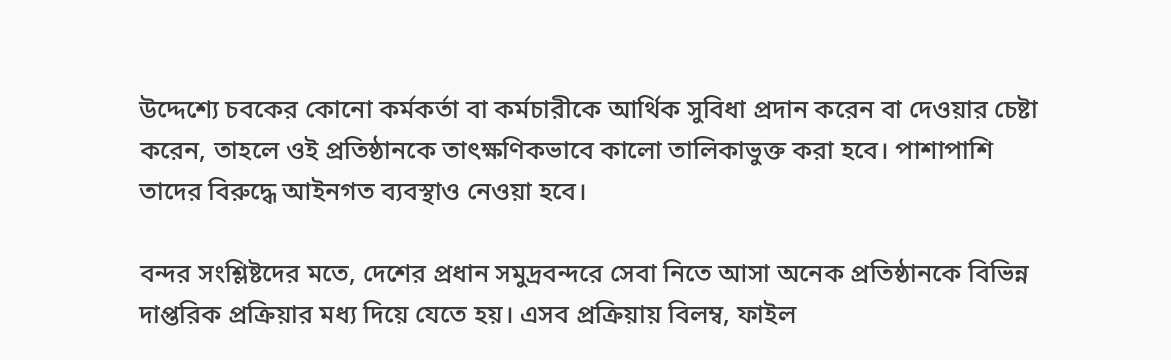উদ্দেশ্যে চবকের কোনো কর্মকর্তা বা কর্মচারীকে আর্থিক সুবিধা প্রদান করেন বা দেওয়ার চেষ্টা করেন, তাহলে ওই প্রতিষ্ঠানকে তাৎক্ষণিকভাবে কালো তালিকাভুক্ত করা হবে। পাশাপাশি তাদের বিরুদ্ধে আইনগত ব্যবস্থাও নেওয়া হবে।

বন্দর সংশ্লিষ্টদের মতে, দেশের প্রধান সমুদ্রবন্দরে সেবা নিতে আসা অনেক প্রতিষ্ঠানকে বিভিন্ন দাপ্তরিক প্রক্রিয়ার মধ্য দিয়ে যেতে হয়। এসব প্রক্রিয়ায় বিলম্ব, ফাইল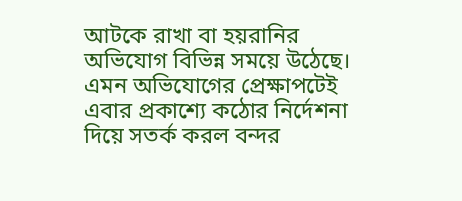আটকে রাখা বা হয়রানির অভিযোগ বিভিন্ন সময়ে উঠেছে। এমন অভিযোগের প্রেক্ষাপটেই এবার প্রকাশ্যে কঠোর নির্দেশনা দিয়ে সতর্ক করল বন্দর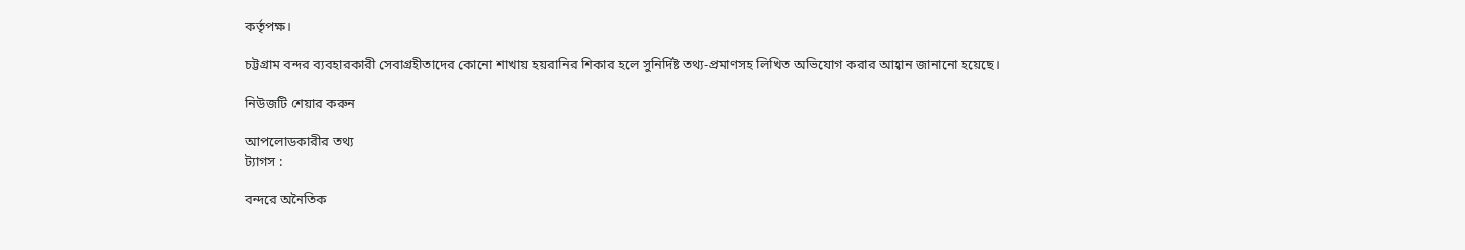কর্তৃপক্ষ।

চট্টগ্রাম বন্দর ব্যবহারকারী সেবাগ্রহীতাদের কোনো শাখায় হয়রানির শিকার হলে সুনির্দিষ্ট তথ্য-প্রমাণসহ লিখিত অভিযোগ করার আহ্বান জানানো হয়েছে।

নিউজটি শেয়ার করুন

আপলোডকারীর তথ্য
ট্যাগস :

বন্দরে অনৈতিক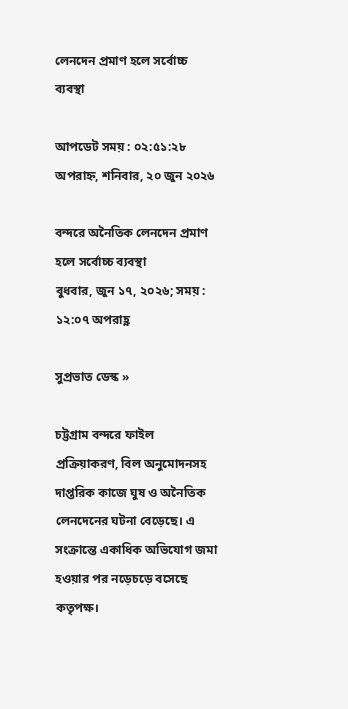লেনদেন প্রমাণ হলে সর্বোচ্চ ব্যবস্থা

আপডেট সময় : ০২:৫১:২৮ অপরাহ্ন, শনিবার, ২০ জুন ২০২৬

বন্দরে অনৈতিক লেনদেন প্রমাণ হলে সর্বোচ্চ ব্যবস্থা
বুধবার, জুন ১৭, ২০২৬; সময় : ১২:০৭ অপরাহ্ণ

সুপ্রভাত ডেস্ক »

চট্টগ্রাম বন্দরে ফাইল প্রক্রিয়াকরণ, বিল অনুমোদনসহ দাপ্তরিক কাজে ঘুষ ও অনৈতিক লেনদেনের ঘটনা বেড়েছে। এ সংক্রান্তে একাধিক অভিযোগ জমা হওয়ার পর নড়েচড়ে বসেছে কতৃপক্ষ।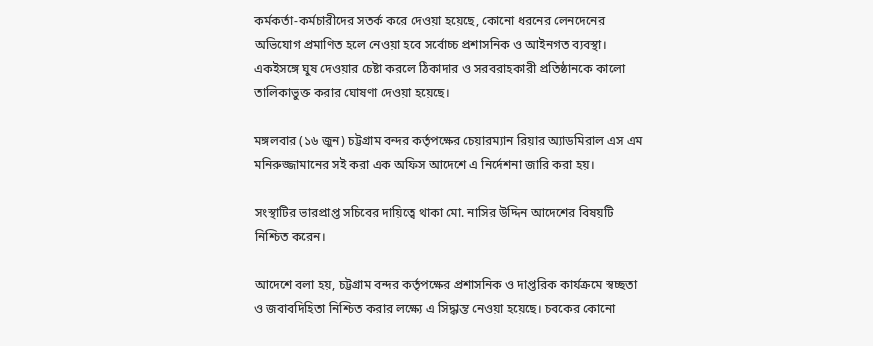কর্মকর্তা-কর্মচারীদের সতর্ক করে দেওয়া হয়েছে, কোনো ধরনের লেনদেনের অভিযোগ প্রমাণিত হলে নেওয়া হবে সর্বোচ্চ প্রশাসনিক ও আইনগত ব্যবস্থা। একইসঙ্গে ঘুষ দেওয়ার চেষ্টা করলে ঠিকাদার ও সরবরাহকারী প্রতিষ্ঠানকে কালো তালিকাভুক্ত করার ঘোষণা দেওয়া হয়েছে।

মঙ্গলবার (১৬ জুন) চট্টগ্রাম বন্দর কর্তৃপক্ষের চেয়ারম্যান রিয়ার অ্যাডমিরাল এস এম মনিরুজ্জামানের সই করা এক অফিস আদেশে এ নির্দেশনা জারি করা হয়।

সংস্থাটির ভারপ্রাপ্ত সচিবের দায়িত্বে থাকা মো. নাসির উদ্দিন আদেশের বিষয়টি নিশ্চিত করেন।

আদেশে বলা হয়, চট্টগ্রাম বন্দর কর্তৃপক্ষের প্রশাসনিক ও দাপ্তরিক কার্যক্রমে স্বচ্ছতা ও জবাবদিহিতা নিশ্চিত করার লক্ষ্যে এ সিদ্ধান্ত নেওয়া হয়েছে। চবকের কোনো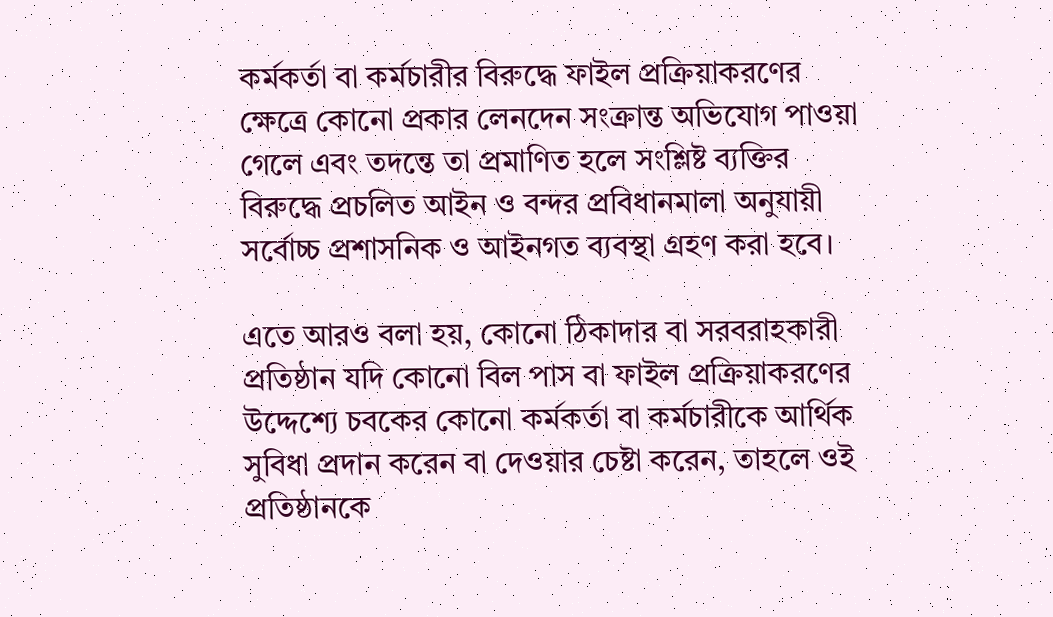কর্মকর্তা বা কর্মচারীর বিরুদ্ধে ফাইল প্রক্রিয়াকরণের ক্ষেত্রে কোনো প্রকার লেনদেন সংক্রান্ত অভিযোগ পাওয়া গেলে এবং তদন্তে তা প্রমাণিত হলে সংশ্লিষ্ট ব্যক্তির বিরুদ্ধে প্রচলিত আইন ও বন্দর প্রবিধানমালা অনুযায়ী সর্বোচ্চ প্রশাসনিক ও আইনগত ব্যবস্থা গ্রহণ করা হবে।

এতে আরও বলা হয়, কোনো ঠিকাদার বা সরবরাহকারী প্রতিষ্ঠান যদি কোনো বিল পাস বা ফাইল প্রক্রিয়াকরণের উদ্দেশ্যে চবকের কোনো কর্মকর্তা বা কর্মচারীকে আর্থিক সুবিধা প্রদান করেন বা দেওয়ার চেষ্টা করেন, তাহলে ওই প্রতিষ্ঠানকে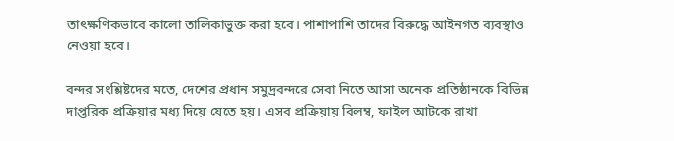তাৎক্ষণিকভাবে কালো তালিকাভুক্ত করা হবে। পাশাপাশি তাদের বিরুদ্ধে আইনগত ব্যবস্থাও নেওয়া হবে।

বন্দর সংশ্লিষ্টদের মতে, দেশের প্রধান সমুদ্রবন্দরে সেবা নিতে আসা অনেক প্রতিষ্ঠানকে বিভিন্ন দাপ্তরিক প্রক্রিয়ার মধ্য দিয়ে যেতে হয়। এসব প্রক্রিয়ায় বিলম্ব, ফাইল আটকে রাখা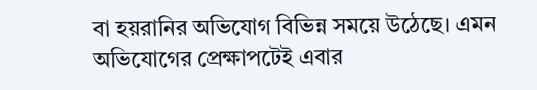বা হয়রানির অভিযোগ বিভিন্ন সময়ে উঠেছে। এমন অভিযোগের প্রেক্ষাপটেই এবার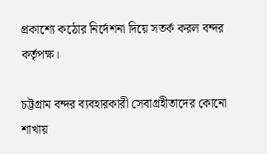প্রকাশ্যে কঠোর নির্দেশনা দিয়ে সতর্ক করল বন্দর কর্তৃপক্ষ।

চট্টগ্রাম বন্দর ব্যবহারকারী সেবাগ্রহীতাদের কোনো শাখায়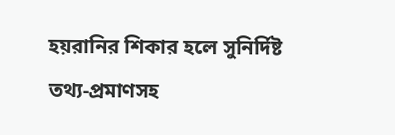হয়রানির শিকার হলে সুনির্দিষ্ট তথ্য-প্রমাণসহ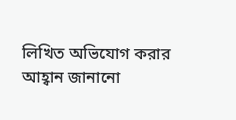লিখিত অভিযোগ করার আহ্বান জানানো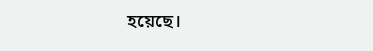হয়েছে।